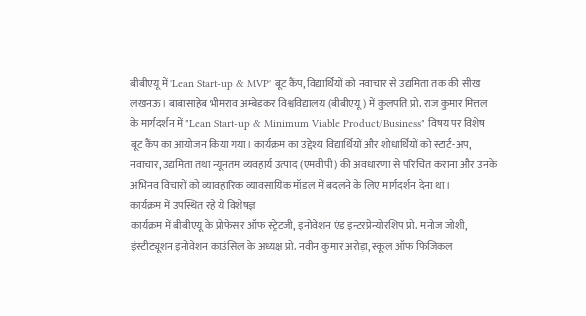बीबीएयू में 'Lean Start-up & MVP' बूट कैंप, विद्यार्थियों को नवाचार से उद्यमिता तक की सीख
लखनऊ। बाबासाहेब भीमराव अम्बेडकर विश्वविद्यालय (बीबीएयू) में कुलपति प्रो. राज कुमार मित्तल के मार्गदर्शन में "Lean Start-up & Minimum Viable Product/Business" विषय पर विशेष बूट कैंप का आयोजन किया गया। कार्यक्रम का उद्देश्य विद्यार्थियों और शोधार्थियों को स्टार्ट-अप, नवाचार, उद्यमिता तथा न्यूनतम व्यवहार्य उत्पाद (एमवीपी) की अवधारणा से परिचित कराना और उनके अभिनव विचारों को व्यावहारिक व्यावसायिक मॉडल में बदलने के लिए मार्गदर्शन देना था।
कार्यक्रम में उपस्थित रहे ये विशेषज्ञ
कार्यक्रम में बीबीएयू के प्रोफेसर ऑफ स्ट्रेटजी, इनोवेशन एंड इन्टरप्रेन्योरशिप प्रो. मनोज जोशी, इंस्टीट्यूशन इनोवेशन काउंसिल के अध्यक्ष प्रो. नवीन कुमार अरोड़ा, स्कूल ऑफ फिजिकल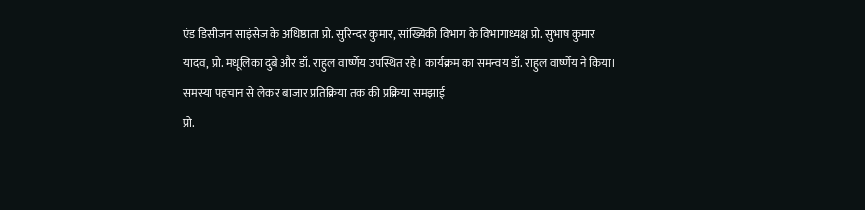एंड डिसीजन साइंसेज के अधिष्ठाता प्रो. सुरिन्दर कुमार, सांख्यिकी विभाग के विभागाध्यक्ष प्रो. सुभाष कुमार यादव, प्रो. मधूलिका दुबे और डॉ. राहुल वार्ष्णेय उपस्थित रहे। कार्यक्रम का समन्वय डॉ. राहुल वार्ष्णेय ने किया।
समस्या पहचान से लेकर बाजार प्रतिक्रिया तक की प्रक्रिया समझाई
प्रो.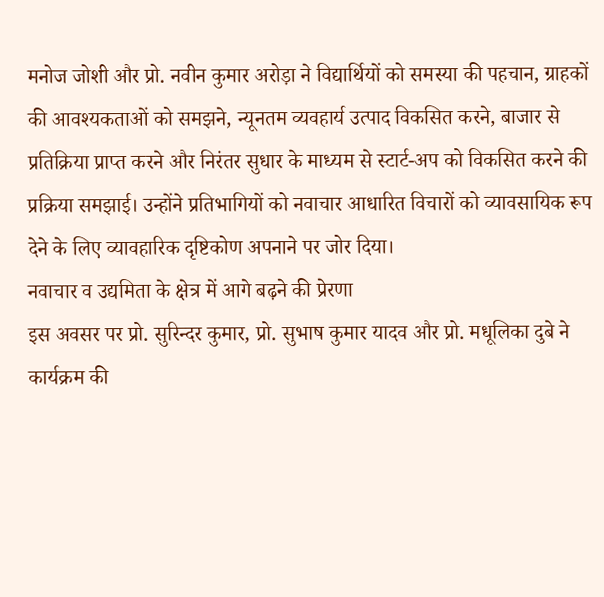मनोज जोशी और प्रो. नवीन कुमार अरोड़ा ने विद्यार्थियों को समस्या की पहचान, ग्राहकों की आवश्यकताओं को समझने, न्यूनतम व्यवहार्य उत्पाद विकसित करने, बाजार से प्रतिक्रिया प्राप्त करने और निरंतर सुधार के माध्यम से स्टार्ट-अप को विकसित करने की प्रक्रिया समझाई। उन्होंने प्रतिभागियों को नवाचार आधारित विचारों को व्यावसायिक रूप देने के लिए व्यावहारिक दृष्टिकोण अपनाने पर जोर दिया।
नवाचार व उद्यमिता के क्षेत्र में आगे बढ़ने की प्रेरणा
इस अवसर पर प्रो. सुरिन्दर कुमार, प्रो. सुभाष कुमार यादव और प्रो. मधूलिका दुबे ने कार्यक्रम की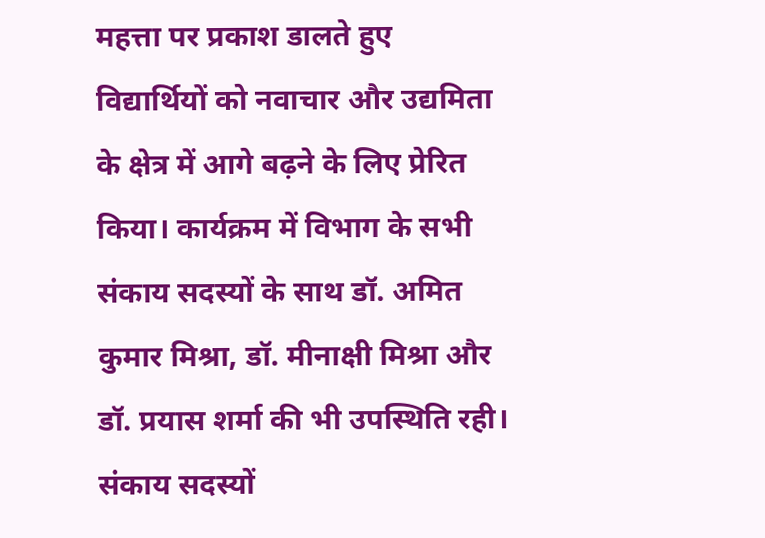महत्ता पर प्रकाश डालते हुए विद्यार्थियों को नवाचार और उद्यमिता के क्षेत्र में आगे बढ़ने के लिए प्रेरित किया। कार्यक्रम में विभाग के सभी संकाय सदस्यों के साथ डॉ. अमित कुमार मिश्रा, डॉ. मीनाक्षी मिश्रा और डॉ. प्रयास शर्मा की भी उपस्थिति रही। संकाय सदस्यों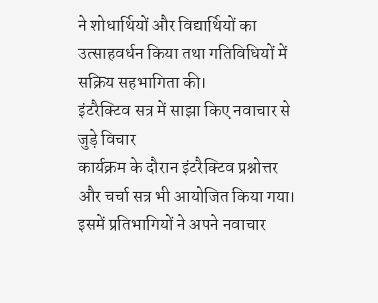ने शोधार्थियों और विद्यार्थियों का उत्साहवर्धन किया तथा गतिविधियों में सक्रिय सहभागिता की।
इंटरैक्टिव सत्र में साझा किए नवाचार से जुड़े विचार
कार्यक्रम के दौरान इंटरैक्टिव प्रश्नोत्तर और चर्चा सत्र भी आयोजित किया गया। इसमें प्रतिभागियों ने अपने नवाचार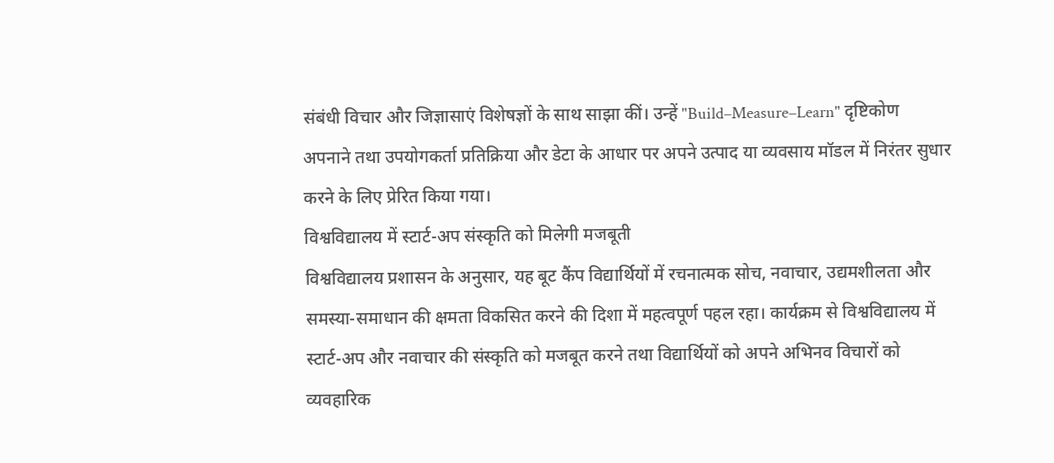संबंधी विचार और जिज्ञासाएं विशेषज्ञों के साथ साझा कीं। उन्हें "Build–Measure–Learn" दृष्टिकोण अपनाने तथा उपयोगकर्ता प्रतिक्रिया और डेटा के आधार पर अपने उत्पाद या व्यवसाय मॉडल में निरंतर सुधार करने के लिए प्रेरित किया गया।
विश्वविद्यालय में स्टार्ट-अप संस्कृति को मिलेगी मजबूती
विश्वविद्यालय प्रशासन के अनुसार, यह बूट कैंप विद्यार्थियों में रचनात्मक सोच, नवाचार, उद्यमशीलता और समस्या-समाधान की क्षमता विकसित करने की दिशा में महत्वपूर्ण पहल रहा। कार्यक्रम से विश्वविद्यालय में स्टार्ट-अप और नवाचार की संस्कृति को मजबूत करने तथा विद्यार्थियों को अपने अभिनव विचारों को व्यवहारिक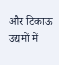और टिकाऊ उद्यमों में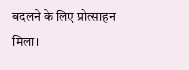बदलने के लिए प्रोत्साहन मिला।